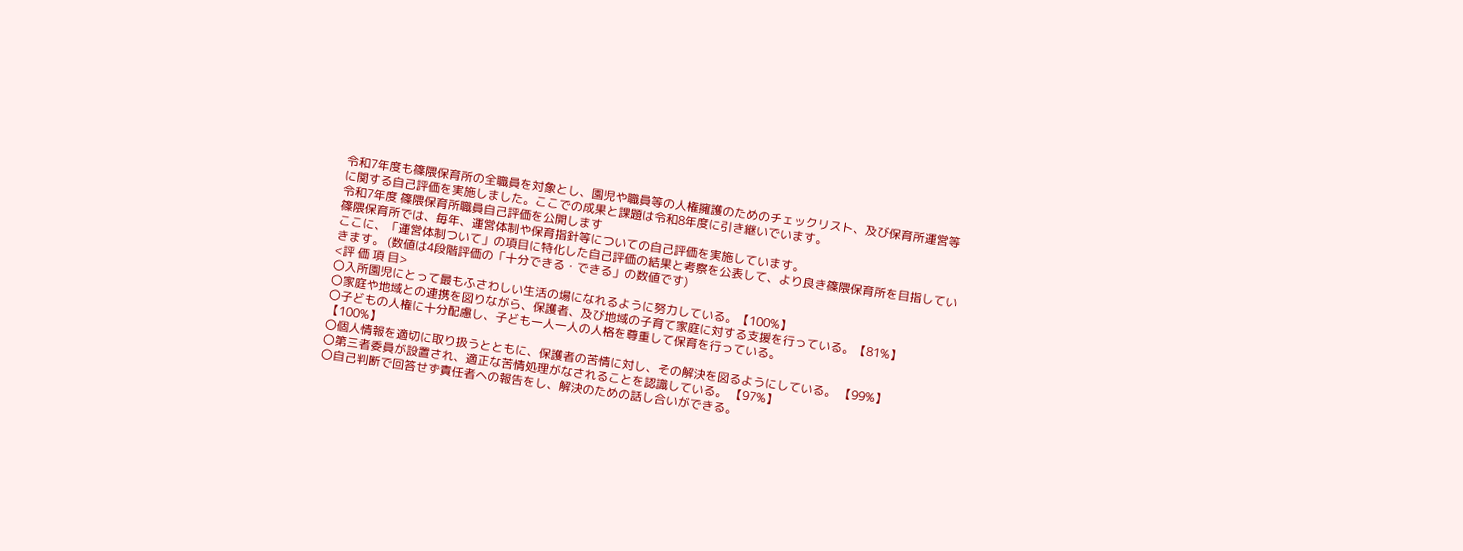令和7年度も篠隈保育所の全職員を対象とし、園児や職員等の人権擁護のためのチェックリスト、及び保育所運営等に関する自己評価を実施しました。ここでの成果と課題は令和8年度に引き継いでいます。
令和7年度 篠隈保育所職員自己評価を公開します
篠隈保育所では、毎年、運営体制や保育指針等についての自己評価を実施しています。
ここに、「運営体制ついて」の項目に特化した自己評価の結果と考察を公表して、より良き篠隈保育所を目指していきます。 (数値は4段階評価の「十分できる・できる」の数値です)
<評 価 項 目>
〇入所園児にとって最もふさわしい生活の場になれるように努力している。【100%】
〇家庭や地域との連携を図りながら、保護者、及び地域の子育て家庭に対する支援を行っている。【81%】
〇子どもの人権に十分配慮し、子ども一人一人の人格を尊重して保育を行っている。
【100%】
〇個人情報を適切に取り扱うとともに、保護者の苦情に対し、その解決を図るようにしている。 【99%】
〇第三者委員が設置され、適正な苦情処理がなされることを認識している。 【97%】
〇自己判断で回答せず責任者への報告をし、解決のための話し合いができる。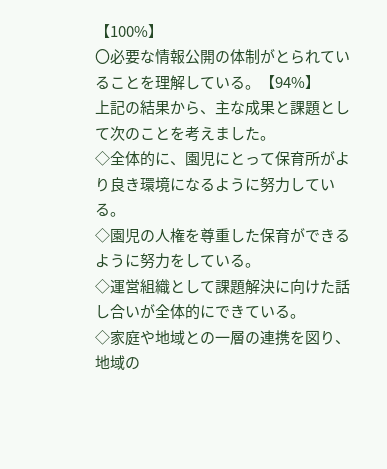【100%】
〇必要な情報公開の体制がとられていることを理解している。【94%】
上記の結果から、主な成果と課題として次のことを考えました。
◇全体的に、園児にとって保育所がより良き環境になるように努力している。
◇園児の人権を尊重した保育ができるように努力をしている。
◇運営組織として課題解決に向けた話し合いが全体的にできている。
◇家庭や地域との一層の連携を図り、地域の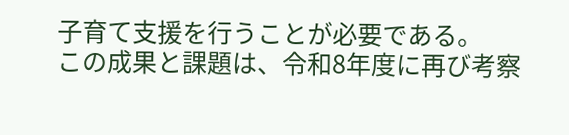子育て支援を行うことが必要である。
この成果と課題は、令和8年度に再び考察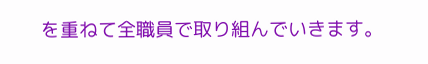を重ねて全職員で取り組んでいきます。